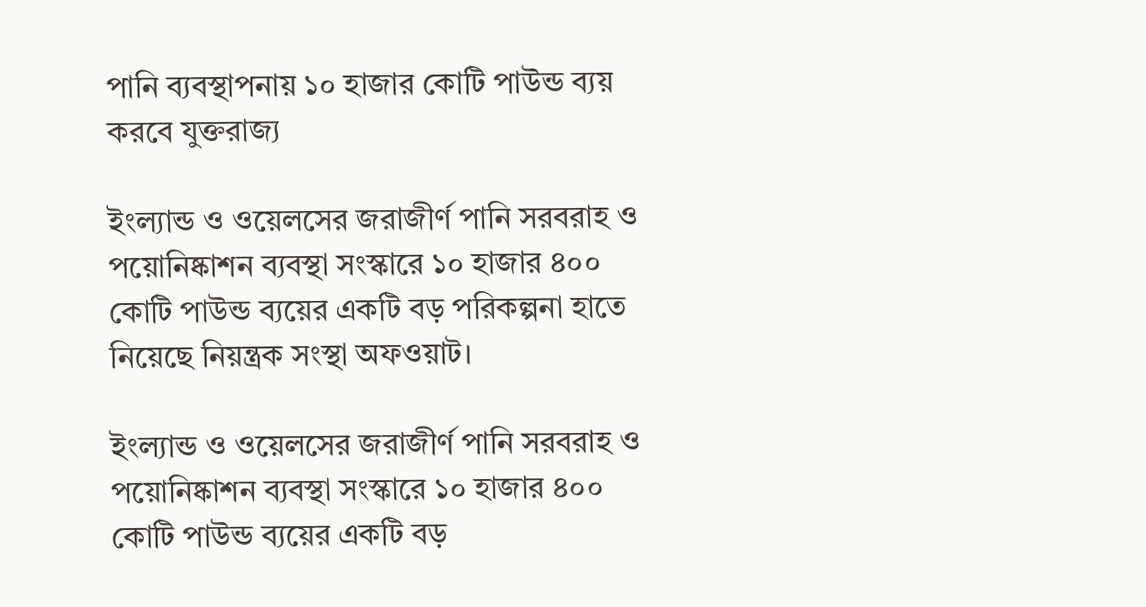পানি ব্যবস্থাপনায় ১০ হাজার কোটি পাউন্ড ব্যয় করবে যুক্তরাজ্য

ইংল্যান্ড ও ওয়েলসের জরাজীর্ণ পানি সরবরাহ ও পয়োনিষ্কাশন ব্যবস্থা সংস্কারে ১০ হাজার ৪০০ কোটি পাউন্ড ব্যয়ের একটি বড় পরিকল্পনা হাতে নিয়েছে নিয়ন্ত্রক সংস্থা অফওয়াট।

ইংল্যান্ড ও ওয়েলসের জরাজীর্ণ পানি সরবরাহ ও পয়োনিষ্কাশন ব্যবস্থা সংস্কারে ১০ হাজার ৪০০ কোটি পাউন্ড ব্যয়ের একটি বড়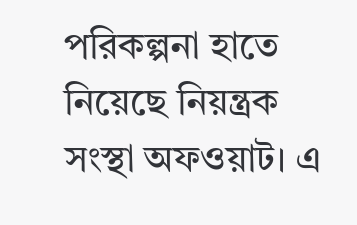পরিকল্পনা হাতে নিয়েছে নিয়ন্ত্রক সংস্থা অফওয়াট। এ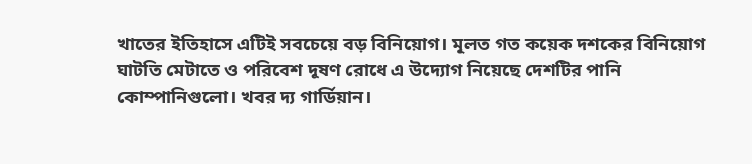খাতের ইতিহাসে এটিই সবচেয়ে বড় বিনিয়োগ। মূলত গত কয়েক দশকের বিনিয়োগ ঘাটতি মেটাতে ও পরিবেশ দূষণ রোধে এ উদ্যোগ নিয়েছে দেশটির পানি কোম্পানিগুলো। খবর দ্য গার্ডিয়ান।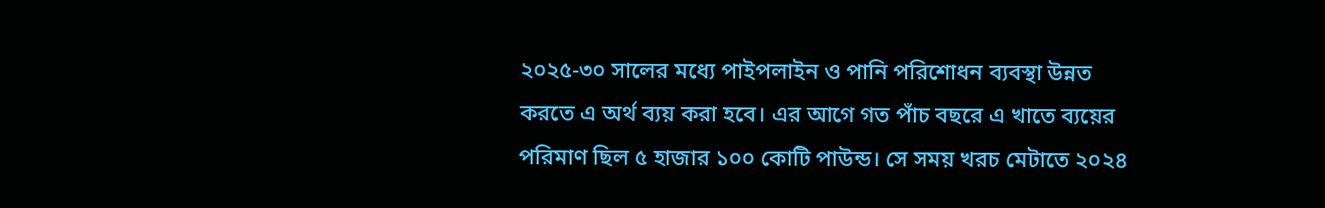২০২৫-৩০ সালের মধ্যে পাইপলাইন ও পানি পরিশোধন ব্যবস্থা উন্নত করতে এ অর্থ ব্যয় করা হবে। এর আগে গত পাঁচ বছরে এ খাতে ব্যয়ের পরিমাণ ছিল ৫ হাজার ১০০ কোটি পাউন্ড। সে সময় খরচ মেটাতে ২০২৪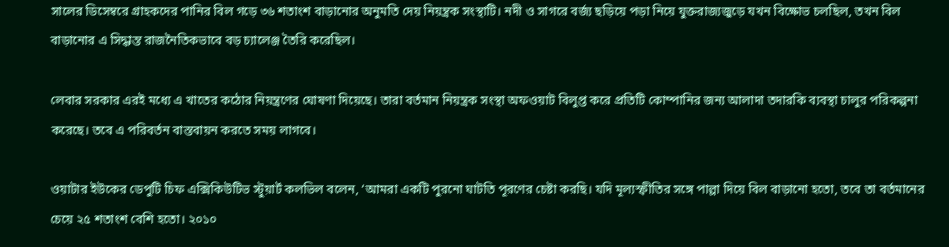সালের ডিসেম্বরে গ্রাহকদের পানির বিল গড়ে ৩৬ শতাংশ বাড়ানোর অনুমতি দেয় নিয়ন্ত্রক সংস্থাটি। নদী ও সাগরে বর্জ্য ছড়িয়ে পড়া নিয়ে যুক্তরাজ্যজুড়ে যখন বিক্ষোভ চলছিল, তখন বিল বাড়ানোর এ সিদ্ধান্ত রাজনৈতিকভাবে বড় চ্যালেঞ্জ তৈরি করেছিল।

লেবার সরকার এরই মধ্যে এ খাতের কঠোর নিয়ন্ত্রণের ঘোষণা দিয়েছে। তারা বর্তমান নিয়ন্ত্রক সংস্থা অফওয়াট বিলুপ্ত করে প্রতিটি কোম্পানির জন্য আলাদা তদারকি ব্যবস্থা চালুর পরিকল্পনা করেছে। তবে এ পরিবর্তন বাস্তবায়ন করতে সময় লাগবে।

ওয়াটার ইউকের ডেপুটি চিফ এক্সিকিউটিভ স্টুয়ার্ট কলভিল বলেন, ‘আমরা একটি পুরনো ঘাটতি পূরণের চেষ্টা করছি। যদি মূল্যস্ফীতির সঙ্গে পাল্লা দিয়ে বিল বাড়ানো হতো, তবে তা বর্তমানের চেয়ে ২৫ শতাংশ বেশি হতো। ২০১০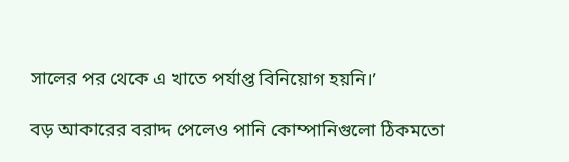সালের পর থেকে এ খাতে পর্যাপ্ত বিনিয়োগ হয়নি।’

বড় আকারের বরাদ্দ পেলেও পানি কোম্পানিগুলো ঠিকমতো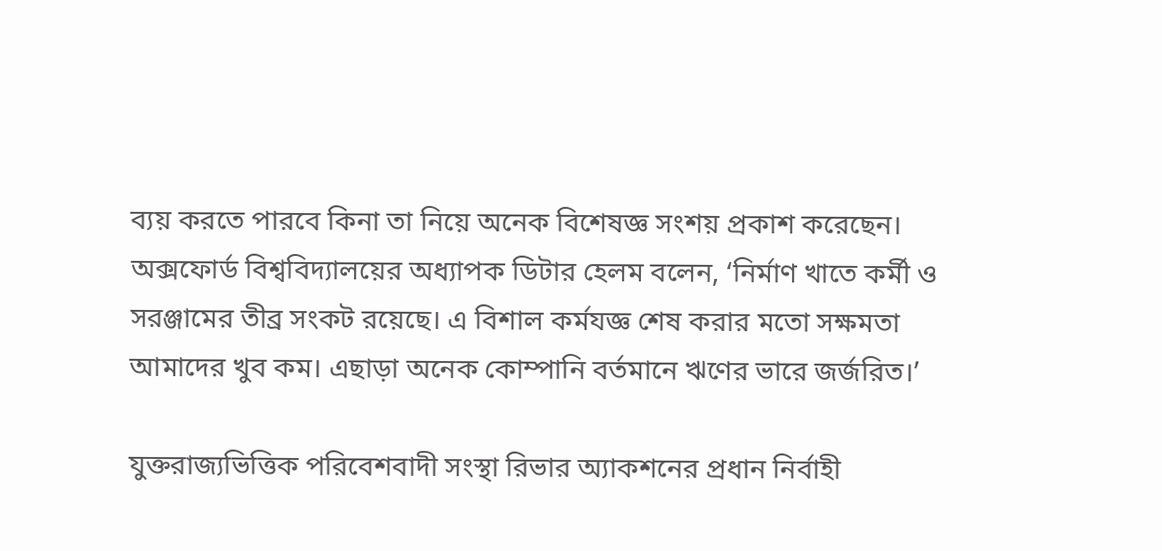ব্যয় করতে পারবে কিনা তা নিয়ে অনেক বিশেষজ্ঞ সংশয় প্রকাশ করেছেন। অক্সফোর্ড বিশ্ববিদ্যালয়ের অধ্যাপক ডিটার হেলম বলেন, ‘নির্মাণ খাতে কর্মী ও সরঞ্জামের তীব্র সংকট রয়েছে। এ বিশাল কর্মযজ্ঞ শেষ করার মতো সক্ষমতা আমাদের খুব কম। এছাড়া অনেক কোম্পানি বর্তমানে ঋণের ভারে জর্জরিত।’

যুক্তরাজ্যভিত্তিক পরিবেশবাদী সংস্থা রিভার অ্যাকশনের প্রধান নির্বাহী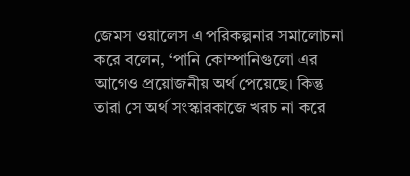জেমস ওয়ালেস এ পরিকল্পনার সমালোচনা করে বলেন, ‘পানি কোম্পানিগুলো এর আগেও প্রয়োজনীয় অর্থ পেয়েছে। কিন্তু তারা সে অর্থ সংস্কারকাজে খরচ না করে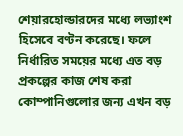শেয়ারহোল্ডারদের মধ্যে লভ্যাংশ হিসেবে বণ্টন করেছে। ফলে নির্ধারিত সময়ের মধ্যে এত বড় প্রকল্পের কাজ শেষ করা কোম্পানিগুলোর জন্য এখন বড়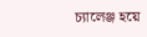চ্যালেঞ্জ হয়ে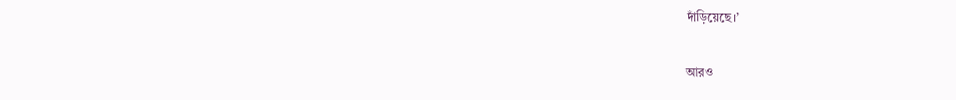দাঁড়িয়েছে।’

আরও